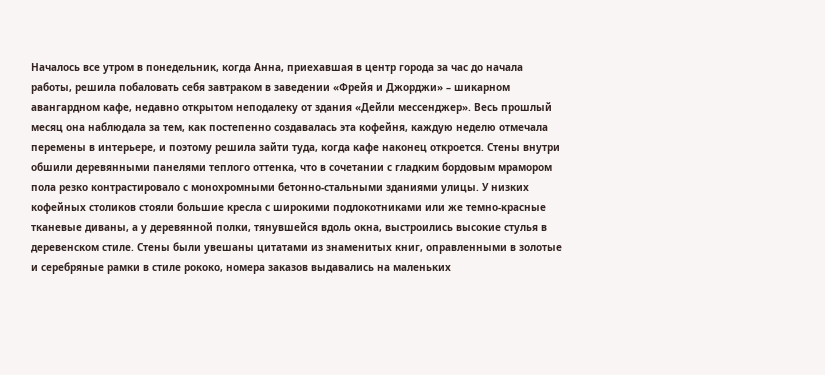Началось все утром в понедельник, когда Анна, приехавшая в центр города за час до начала работы, решила побаловать себя завтраком в заведении «Фрейя и Джорджи» – шикарном авангардном кафе, недавно открытом неподалеку от здания «Дейли мессенджер». Весь прошлый месяц она наблюдала за тем, как постепенно создавалась эта кофейня, каждую неделю отмечала перемены в интерьере, и поэтому решила зайти туда, когда кафе наконец откроется. Стены внутри обшили деревянными панелями теплого оттенка, что в сочетании с гладким бордовым мрамором пола резко контрастировало с монохромными бетонно-стальными зданиями улицы. У низких кофейных столиков стояли большие кресла с широкими подлокотниками или же темно-красные тканевые диваны, а у деревянной полки, тянувшейся вдоль окна, выстроились высокие стулья в деревенском стиле. Стены были увешаны цитатами из знаменитых книг, оправленными в золотые и серебряные рамки в стиле рококо, номера заказов выдавались на маленьких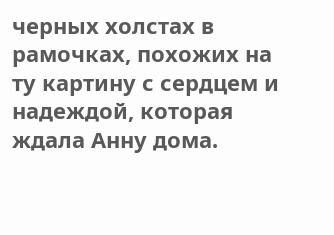черных холстах в рамочках, похожих на ту картину с сердцем и надеждой, которая ждала Анну дома.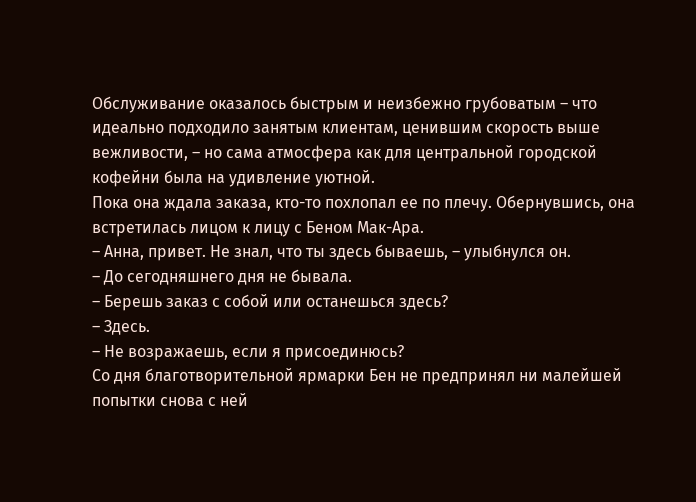Обслуживание оказалось быстрым и неизбежно грубоватым – что идеально подходило занятым клиентам, ценившим скорость выше вежливости, – но сама атмосфера как для центральной городской кофейни была на удивление уютной.
Пока она ждала заказа, кто-то похлопал ее по плечу. Обернувшись, она встретилась лицом к лицу с Беном Мак-Ара.
– Анна, привет. Не знал, что ты здесь бываешь, – улыбнулся он.
– До сегодняшнего дня не бывала.
– Берешь заказ с собой или останешься здесь?
– Здесь.
– Не возражаешь, если я присоединюсь?
Со дня благотворительной ярмарки Бен не предпринял ни малейшей попытки снова с ней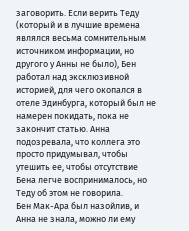заговорить. Если верить Теду (который и в лучшие времена являлся весьма сомнительным источником информации, но другого у Анны не было), Бен работал над эксклюзивной историей, для чего окопался в отеле Эдинбурга, который был не намерен покидать, пока не закончит статью. Анна подозревала, что коллега это просто придумывал, чтобы утешить ее, чтобы отсутствие Бена легче воспринималось, но Теду об этом не говорила.
Бен Мак-Ара был назойлив, и Анна не знала, можно ли ему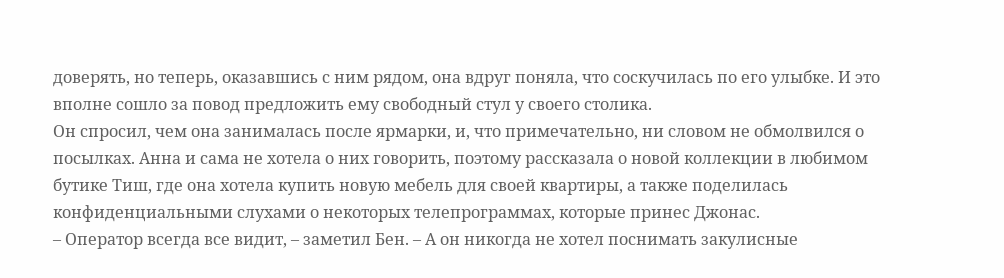доверять, но теперь, оказавшись с ним рядом, она вдруг поняла, что соскучилась по его улыбке. И это вполне сошло за повод предложить ему свободный стул у своего столика.
Он спросил, чем она занималась после ярмарки, и, что примечательно, ни словом не обмолвился о посылках. Анна и сама не хотела о них говорить, поэтому рассказала о новой коллекции в любимом бутике Тиш, где она хотела купить новую мебель для своей квартиры, а также поделилась конфиденциальными слухами о некоторых телепрограммах, которые принес Джонас.
– Оператор всегда все видит, – заметил Бен. – А он никогда не хотел поснимать закулисные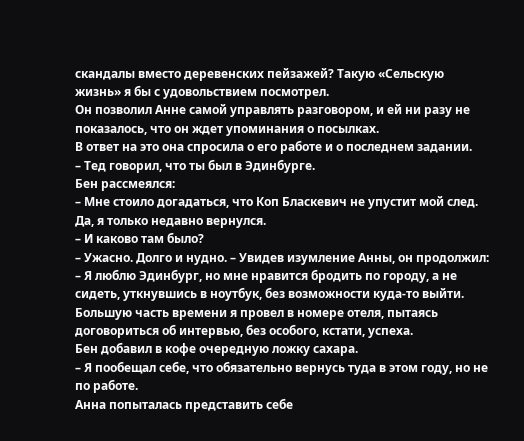скандалы вместо деревенских пейзажей? Такую «Сельскую жизнь» я бы с удовольствием посмотрел.
Он позволил Анне самой управлять разговором, и ей ни разу не показалось, что он ждет упоминания о посылках.
В ответ на это она спросила о его работе и о последнем задании.
– Тед говорил, что ты был в Эдинбурге.
Бен рассмеялся:
– Мне стоило догадаться, что Коп Бласкевич не упустит мой след. Да, я только недавно вернулся.
– И каково там было?
– Ужасно. Долго и нудно. – Увидев изумление Анны, он продолжил: – Я люблю Эдинбург, но мне нравится бродить по городу, а не сидеть, уткнувшись в ноутбук, без возможности куда-то выйти. Большую часть времени я провел в номере отеля, пытаясь договориться об интервью, без особого, кстати, успеха.
Бен добавил в кофе очередную ложку сахара.
– Я пообещал себе, что обязательно вернусь туда в этом году, но не по работе.
Анна попыталась представить себе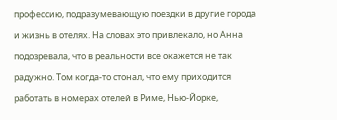профессию, подразумевающую поездки в другие города и жизнь в отелях. На словах это привлекало, но Анна подозревала, что в реальности все окажется не так радужно. Том когда-то стонал, что ему приходится работать в номерах отелей в Риме, Нью-Йорке,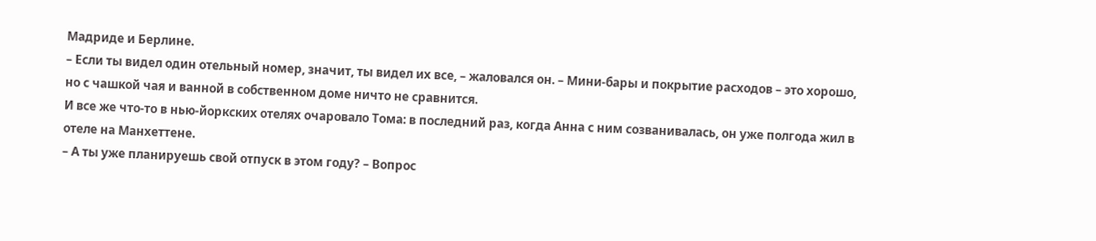Мадриде и Берлине.
– Если ты видел один отельный номер, значит, ты видел их все, – жаловался он. – Мини-бары и покрытие расходов – это хорошо, но с чашкой чая и ванной в собственном доме ничто не сравнится.
И все же что-то в нью-йоркских отелях очаровало Тома: в последний раз, когда Анна с ним созванивалась, он уже полгода жил в отеле на Манхеттене.
– А ты уже планируешь свой отпуск в этом году? – Вопрос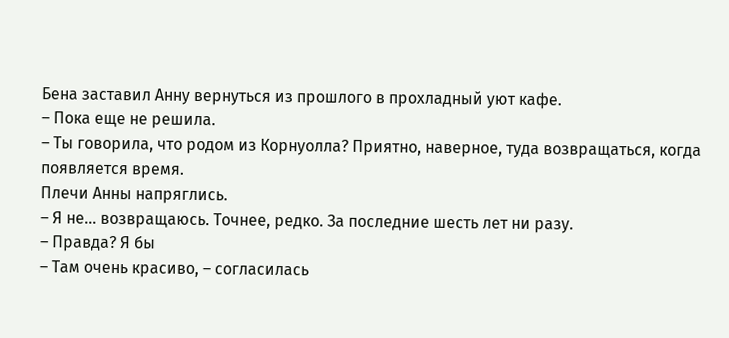Бена заставил Анну вернуться из прошлого в прохладный уют кафе.
– Пока еще не решила.
– Ты говорила, что родом из Корнуолла? Приятно, наверное, туда возвращаться, когда появляется время.
Плечи Анны напряглись.
– Я не… возвращаюсь. Точнее, редко. За последние шесть лет ни разу.
– Правда? Я бы
– Там очень красиво, – согласилась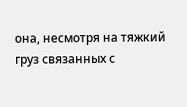она, несмотря на тяжкий груз связанных с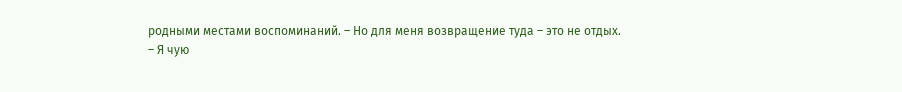родными местами воспоминаний. – Но для меня возвращение туда – это не отдых.
– Я чую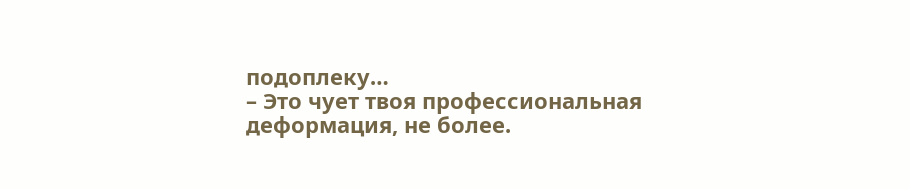подоплеку…
– Это чует твоя профессиональная деформация, не более.